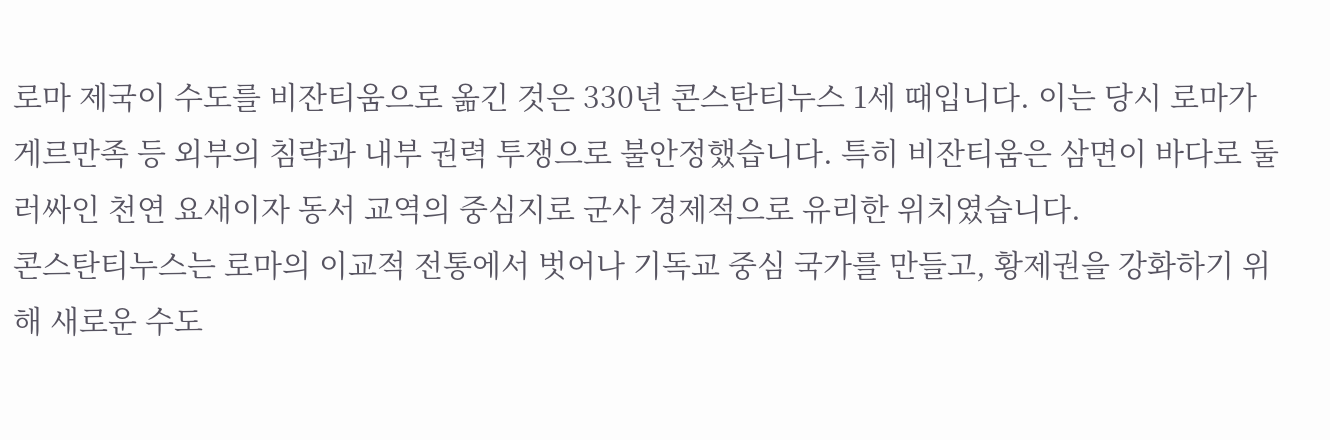로마 제국이 수도를 비잔티움으로 옮긴 것은 330년 콘스탄티누스 1세 때입니다. 이는 당시 로마가 게르만족 등 외부의 침략과 내부 권력 투쟁으로 불안정했습니다. 특히 비잔티움은 삼면이 바다로 둘러싸인 천연 요새이자 동서 교역의 중심지로 군사 경제적으로 유리한 위치였습니다.
콘스탄티누스는 로마의 이교적 전통에서 벗어나 기독교 중심 국가를 만들고, 황제권을 강화하기 위해 새로운 수도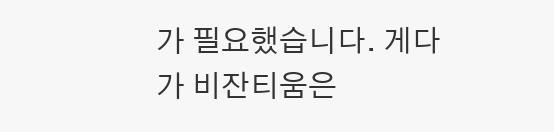가 필요했습니다. 게다가 비잔티움은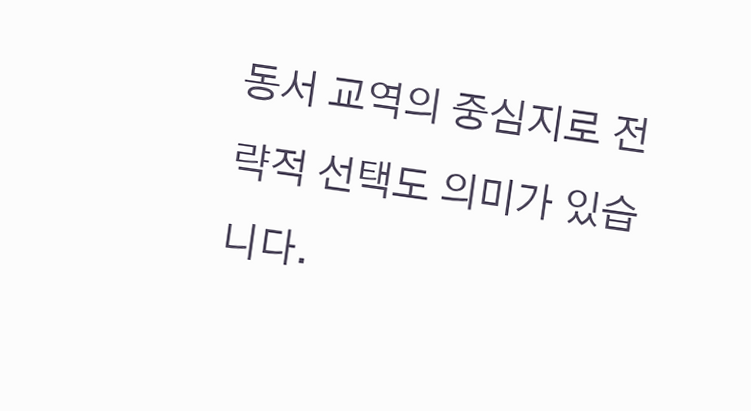동서 교역의 중심지로 전략적 선택도 의미가 있습니다.